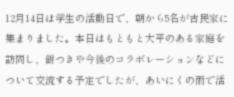12月14日は学生の活動日で、朝から5名が古民家に集まりました。本日はもともと大平のある家庭を訪問し、餅つきや今後のコラボレーションなどについて交流する予定でしたが、あいにくの雨で活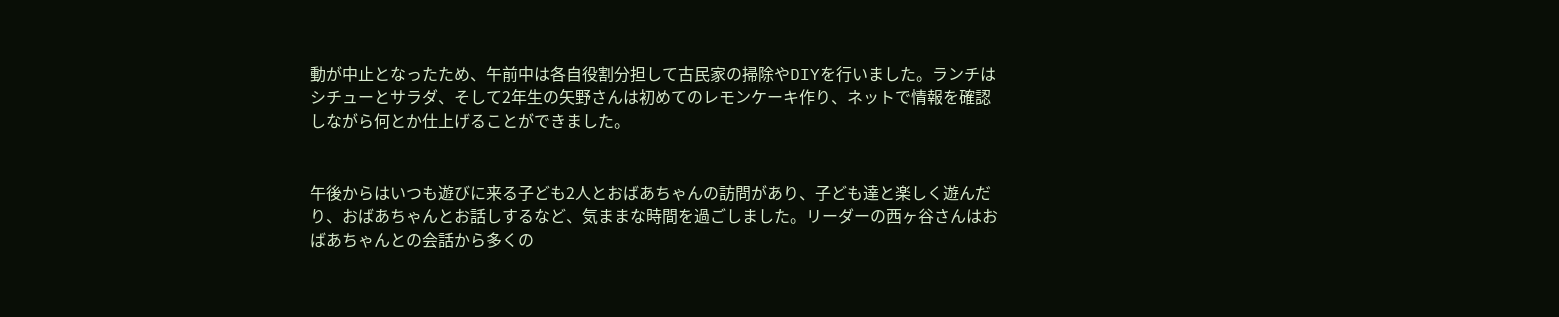動が中止となったため、午前中は各自役割分担して古民家の掃除やDIYを行いました。ランチはシチューとサラダ、そして2年生の矢野さんは初めてのレモンケーキ作り、ネットで情報を確認しながら何とか仕上げることができました。


午後からはいつも遊びに来る子ども2人とおばあちゃんの訪問があり、子ども達と楽しく遊んだり、おばあちゃんとお話しするなど、気ままな時間を過ごしました。リーダーの西ヶ谷さんはおばあちゃんとの会話から多くの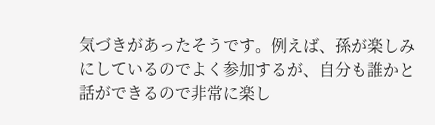気づきがあったそうです。例えば、孫が楽しみにしているのでよく参加するが、自分も誰かと話ができるので非常に楽し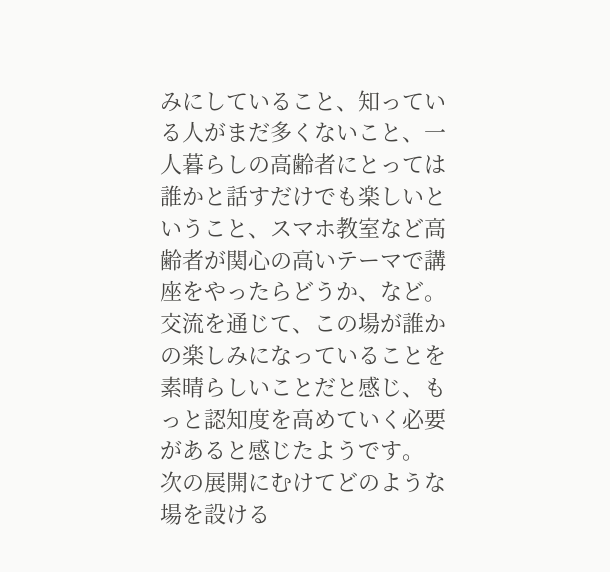みにしていること、知っている人がまだ多くないこと、一人暮らしの高齢者にとっては誰かと話すだけでも楽しいということ、スマホ教室など高齢者が関心の高いテーマで講座をやったらどうか、など。交流を通じて、この場が誰かの楽しみになっていることを素晴らしいことだと感じ、もっと認知度を高めていく必要があると感じたようです。
次の展開にむけてどのような場を設ける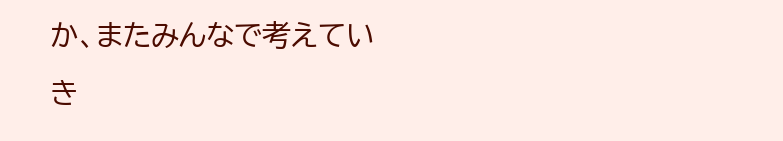か、またみんなで考えていき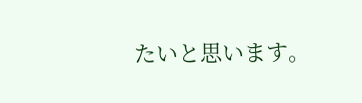たいと思います。